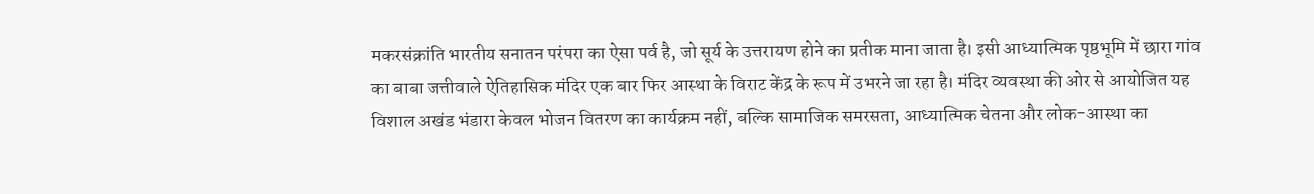मकरसंक्रांति भारतीय सनातन परंपरा का ऐसा पर्व है, जो सूर्य के उत्तरायण होने का प्रतीक माना जाता है। इसी आध्यात्मिक पृष्ठभूमि में छारा गांव का बाबा जत्तीवाले ऐतिहासिक मंदिर एक बार फिर आस्था के विराट केंद्र के रूप में उभरने जा रहा है। मंदिर व्यवस्था की ओर से आयोजित यह विशाल अखंड भंडारा केवल भोजन वितरण का कार्यक्रम नहीं, बल्कि सामाजिक समरसता, आध्यात्मिक चेतना और लोक-आस्था का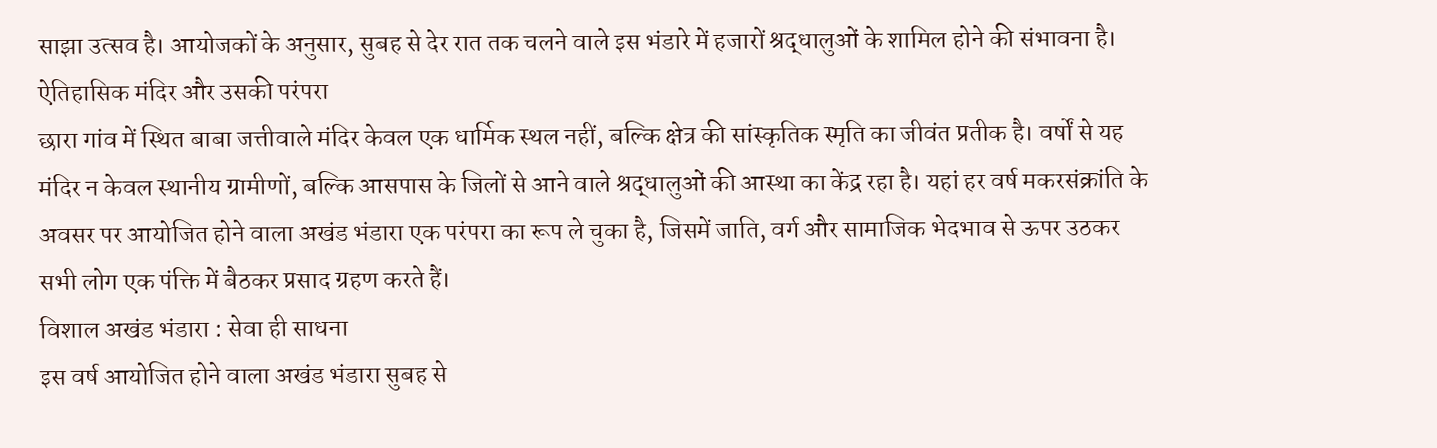साझा उत्सव है। आयोजकों के अनुसार, सुबह से देर रात तक चलने वाले इस भंडारे में हजारों श्रद्धालुओं के शामिल होने की संभावना है।
ऐतिहासिक मंदिर और उसकी परंपरा
छारा गांव में स्थित बाबा जत्तीवाले मंदिर केवल एक धार्मिक स्थल नहीं, बल्कि क्षेत्र की सांस्कृतिक स्मृति का जीवंत प्रतीक है। वर्षों से यह मंदिर न केवल स्थानीय ग्रामीणों, बल्कि आसपास के जिलों से आने वाले श्रद्धालुओं की आस्था का केंद्र रहा है। यहां हर वर्ष मकरसंक्रांति के अवसर पर आयोजित होने वाला अखंड भंडारा एक परंपरा का रूप ले चुका है, जिसमें जाति, वर्ग और सामाजिक भेदभाव से ऊपर उठकर सभी लोग एक पंक्ति में बैठकर प्रसाद ग्रहण करते हैं।
विशाल अखंड भंडारा : सेवा ही साधना
इस वर्ष आयोजित होने वाला अखंड भंडारा सुबह से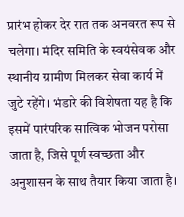प्रारंभ होकर देर रात तक अनवरत रूप से चलेगा। मंदिर समिति के स्वयंसेवक और स्थानीय ग्रामीण मिलकर सेवा कार्य में जुटे रहेंगे। भंडारे की विशेषता यह है कि इसमें पारंपरिक सात्विक भोजन परोसा जाता है, जिसे पूर्ण स्वच्छता और अनुशासन के साथ तैयार किया जाता है।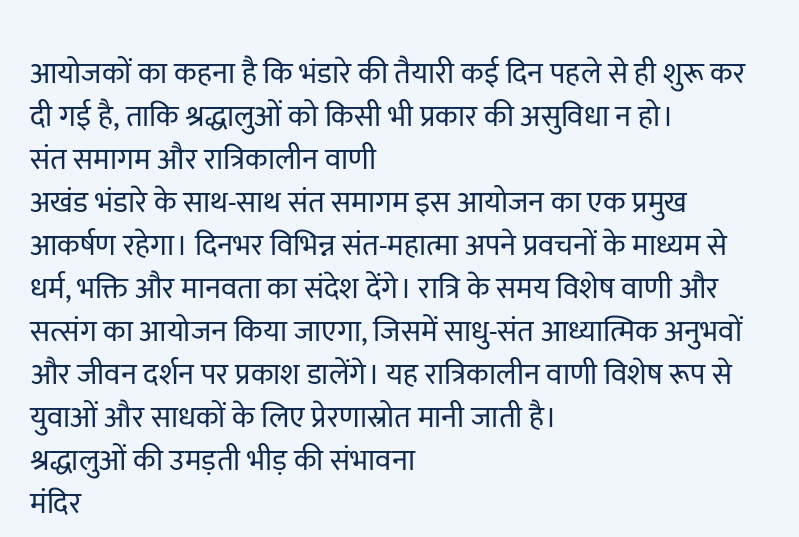आयोजकों का कहना है कि भंडारे की तैयारी कई दिन पहले से ही शुरू कर दी गई है, ताकि श्रद्धालुओं को किसी भी प्रकार की असुविधा न हो।
संत समागम और रात्रिकालीन वाणी
अखंड भंडारे के साथ-साथ संत समागम इस आयोजन का एक प्रमुख आकर्षण रहेगा। दिनभर विभिन्न संत-महात्मा अपने प्रवचनों के माध्यम से धर्म, भक्ति और मानवता का संदेश देंगे। रात्रि के समय विशेष वाणी और सत्संग का आयोजन किया जाएगा, जिसमें साधु-संत आध्यात्मिक अनुभवों और जीवन दर्शन पर प्रकाश डालेंगे। यह रात्रिकालीन वाणी विशेष रूप से युवाओं और साधकों के लिए प्रेरणास्रोत मानी जाती है।
श्रद्धालुओं की उमड़ती भीड़ की संभावना
मंदिर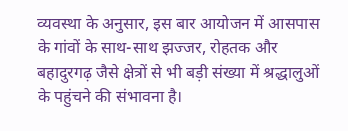व्यवस्था के अनुसार, इस बार आयोजन में आसपास के गांवों के साथ-साथ झज्जर, रोहतक और बहादुरगढ़ जैसे क्षेत्रों से भी बड़ी संख्या में श्रद्धालुओं के पहुंचने की संभावना है।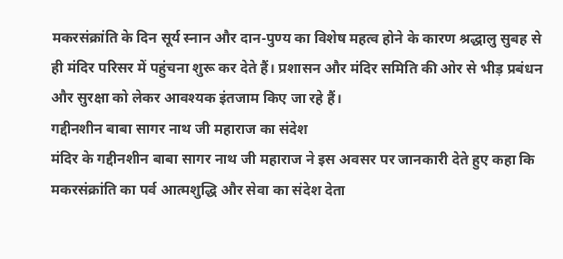मकरसंक्रांति के दिन सूर्य स्नान और दान-पुण्य का विशेष महत्व होने के कारण श्रद्धालु सुबह से ही मंदिर परिसर में पहुंचना शुरू कर देते हैं। प्रशासन और मंदिर समिति की ओर से भीड़ प्रबंधन और सुरक्षा को लेकर आवश्यक इंतजाम किए जा रहे हैं।
गद्दीनशीन बाबा सागर नाथ जी महाराज का संदेश
मंदिर के गद्दीनशीन बाबा सागर नाथ जी महाराज ने इस अवसर पर जानकारी देते हुए कहा कि मकरसंक्रांति का पर्व आत्मशुद्धि और सेवा का संदेश देता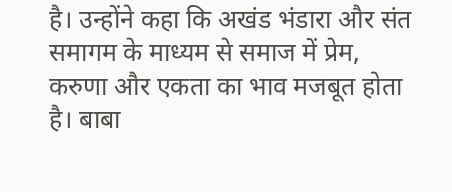है। उन्होंने कहा कि अखंड भंडारा और संत समागम के माध्यम से समाज में प्रेम, करुणा और एकता का भाव मजबूत होता है। बाबा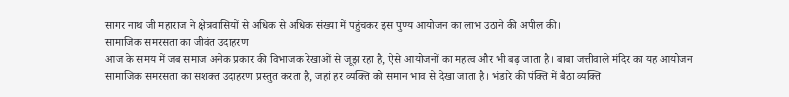सागर नाथ जी महाराज ने क्षेत्रवासियों से अधिक से अधिक संख्या में पहुंचकर इस पुण्य आयोजन का लाभ उठाने की अपील की।
सामाजिक समरसता का जीवंत उदाहरण
आज के समय में जब समाज अनेक प्रकार की विभाजक रेखाओं से जूझ रहा है, ऐसे आयोजनों का महत्व और भी बढ़ जाता है। बाबा जत्तीवाले मंदिर का यह आयोजन सामाजिक समरसता का सशक्त उदाहरण प्रस्तुत करता है, जहां हर व्यक्ति को समान भाव से देखा जाता है। भंडारे की पंक्ति में बैठा व्यक्ति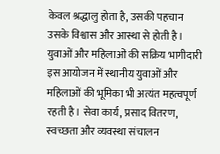केवल श्रद्धालु होता है, उसकी पहचान उसके विश्वास और आस्था से होती है।
युवाओं और महिलाओं की सक्रिय भागीदारी
इस आयोजन में स्थानीय युवाओं और महिलाओं की भूमिका भी अत्यंत महत्वपूर्ण रहती है। सेवा कार्य, प्रसाद वितरण, स्वच्छता और व्यवस्था संचालन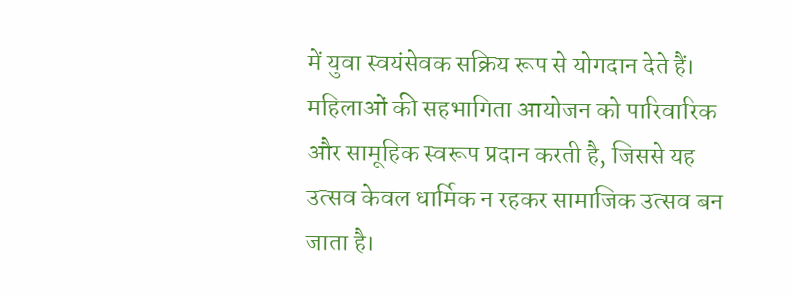में युवा स्वयंसेवक सक्रिय रूप से योगदान देते हैं। महिलाओं की सहभागिता आयोजन को पारिवारिक और सामूहिक स्वरूप प्रदान करती है, जिससे यह उत्सव केवल धार्मिक न रहकर सामाजिक उत्सव बन जाता है।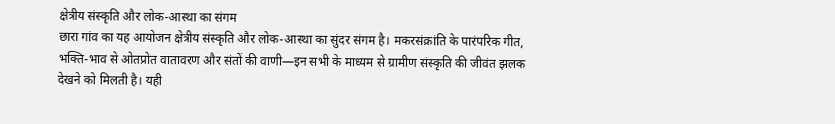क्षेत्रीय संस्कृति और लोक-आस्था का संगम
छारा गांव का यह आयोजन क्षेत्रीय संस्कृति और लोक-आस्था का सुंदर संगम है। मकरसंक्रांति के पारंपरिक गीत, भक्ति-भाव से ओतप्रोत वातावरण और संतों की वाणी—इन सभी के माध्यम से ग्रामीण संस्कृति की जीवंत झलक देखने को मिलती है। यही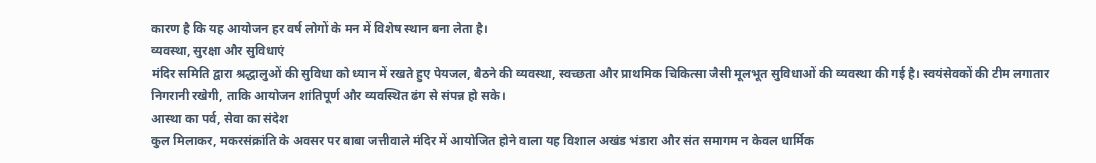कारण है कि यह आयोजन हर वर्ष लोगों के मन में विशेष स्थान बना लेता है।
व्यवस्था, सुरक्षा और सुविधाएं
मंदिर समिति द्वारा श्रद्धालुओं की सुविधा को ध्यान में रखते हुए पेयजल, बैठने की व्यवस्था, स्वच्छता और प्राथमिक चिकित्सा जैसी मूलभूत सुविधाओं की व्यवस्था की गई है। स्वयंसेवकों की टीम लगातार निगरानी रखेगी, ताकि आयोजन शांतिपूर्ण और व्यवस्थित ढंग से संपन्न हो सके।
आस्था का पर्व, सेवा का संदेश
कुल मिलाकर, मकरसंक्रांति के अवसर पर बाबा जत्तीवाले मंदिर में आयोजित होने वाला यह विशाल अखंड भंडारा और संत समागम न केवल धार्मिक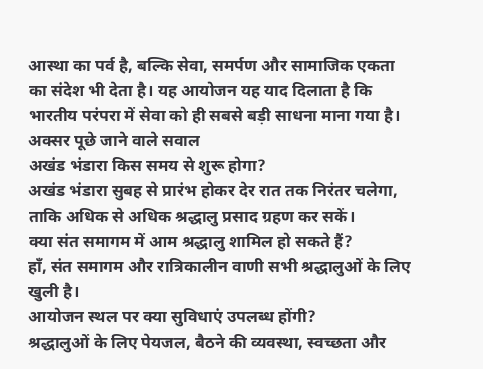आस्था का पर्व है, बल्कि सेवा, समर्पण और सामाजिक एकता का संदेश भी देता है। यह आयोजन यह याद दिलाता है कि भारतीय परंपरा में सेवा को ही सबसे बड़ी साधना माना गया है।
अक्सर पूछे जाने वाले सवाल
अखंड भंडारा किस समय से शुरू होगा?
अखंड भंडारा सुबह से प्रारंभ होकर देर रात तक निरंतर चलेगा, ताकि अधिक से अधिक श्रद्धालु प्रसाद ग्रहण कर सकें।
क्या संत समागम में आम श्रद्धालु शामिल हो सकते हैं?
हाँ, संत समागम और रात्रिकालीन वाणी सभी श्रद्धालुओं के लिए खुली है।
आयोजन स्थल पर क्या सुविधाएं उपलब्ध होंगी?
श्रद्धालुओं के लिए पेयजल, बैठने की व्यवस्था, स्वच्छता और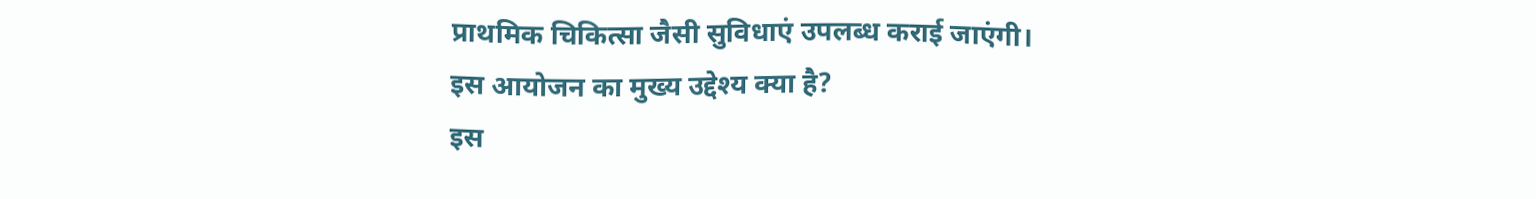प्राथमिक चिकित्सा जैसी सुविधाएं उपलब्ध कराई जाएंगी।
इस आयोजन का मुख्य उद्देश्य क्या है?
इस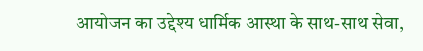आयोजन का उद्देश्य धार्मिक आस्था के साथ-साथ सेवा,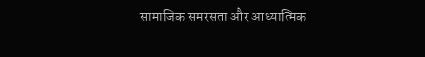सामाजिक समरसता और आध्यात्मिक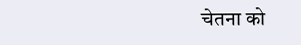चेतना को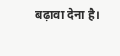बढ़ावा देना है।